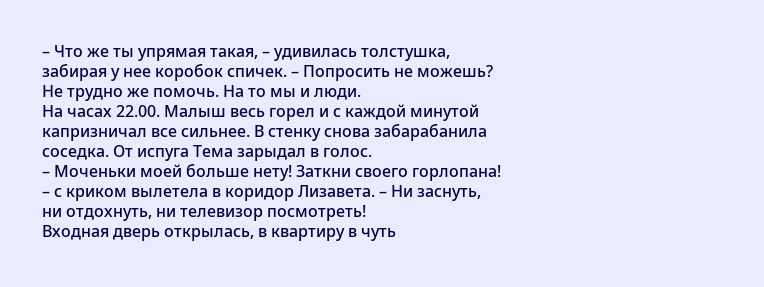– Что же ты упрямая такая, – удивилась толстушка, забирая у нее коробок спичек. – Попросить не можешь? Не трудно же помочь. На то мы и люди.
На часах 22.00. Малыш весь горел и с каждой минутой капризничал все сильнее. В стенку снова забарабанила соседка. От испуга Тема зарыдал в голос.
– Моченьки моей больше нету! Заткни своего горлопана! – с криком вылетела в коридор Лизавета. – Ни заснуть, ни отдохнуть, ни телевизор посмотреть!
Входная дверь открылась, в квартиру в чуть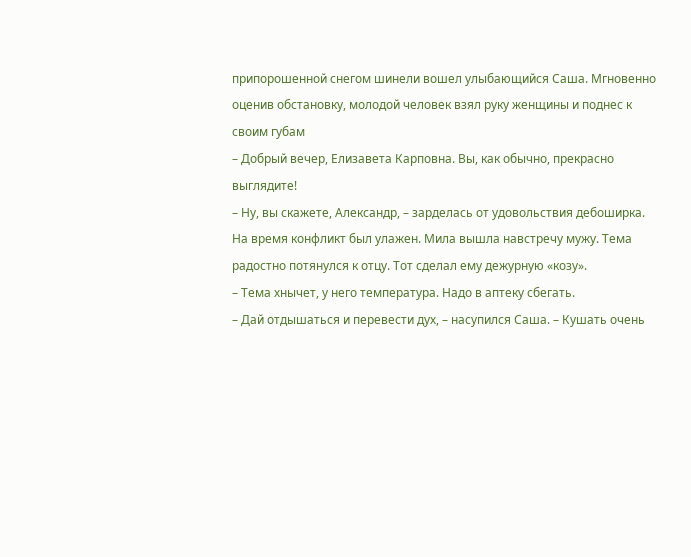припорошенной снегом шинели вошел улыбающийся Саша. Мгновенно оценив обстановку, молодой человек взял руку женщины и поднес к своим губам
– Добрый вечер, Елизавета Карповна. Вы, как обычно, прекрасно выглядите!
– Ну, вы скажете, Александр, – зарделась от удовольствия дебоширка.
На время конфликт был улажен. Мила вышла навстречу мужу. Тема радостно потянулся к отцу. Тот сделал ему дежурную «козу».
– Тема хнычет, у него температура. Надо в аптеку сбегать.
– Дай отдышаться и перевести дух, – насупился Саша. – Кушать очень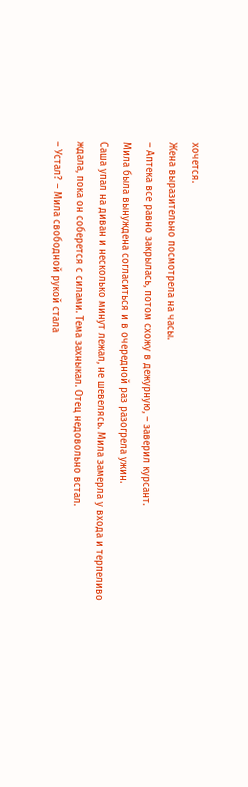хочется.
Жена выразительно посмотрела на часы.
– Аптека все равно закрылась, потом схожу в дежурную, – заверил курсант.
Мила была вынуждена согласиться и в очередной раз разогрела ужин.
Саша упал на диван и несколько минут лежал, не шевелясь. Мила замерла у входа и терпеливо ждала, пока он соберется с силами. Тема захныкал. Отец недовольно встал.
– Устал? – Мила свободной рукой стала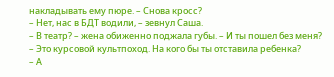накладывать ему пюре. – Снова кросс?
– Нет, нас в БДТ водили, – зевнул Саша.
– В театр? – жена обиженно поджала губы. – И ты пошел без меня?
– Это курсовой культпоход. На кого бы ты отставила ребенка?
– А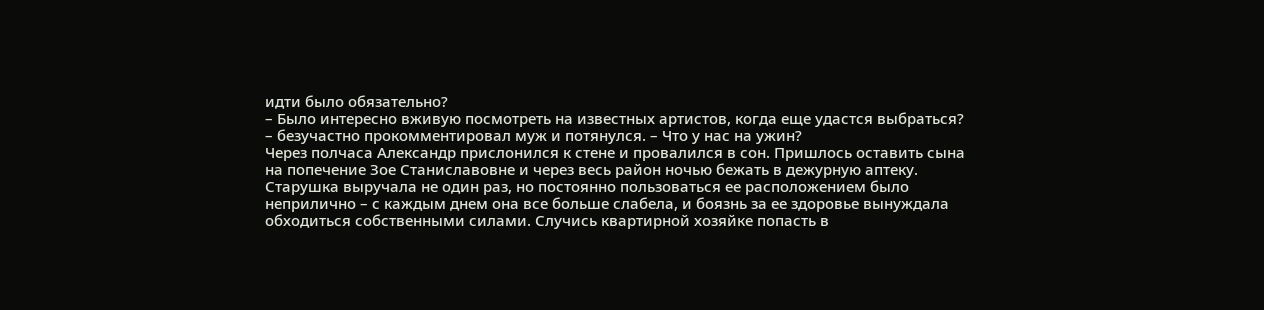идти было обязательно?
– Было интересно вживую посмотреть на известных артистов, когда еще удастся выбраться? – безучастно прокомментировал муж и потянулся. – Что у нас на ужин?
Через полчаса Александр прислонился к стене и провалился в сон. Пришлось оставить сына на попечение Зое Станиславовне и через весь район ночью бежать в дежурную аптеку. Старушка выручала не один раз, но постоянно пользоваться ее расположением было неприлично – с каждым днем она все больше слабела, и боязнь за ее здоровье вынуждала обходиться собственными силами. Случись квартирной хозяйке попасть в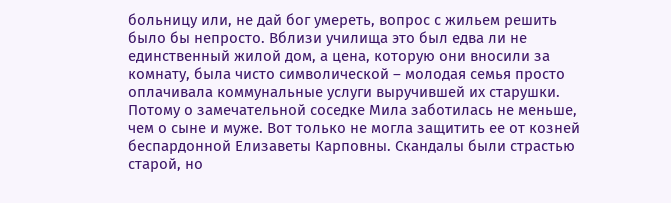больницу или, не дай бог умереть, вопрос с жильем решить было бы непросто. Вблизи училища это был едва ли не единственный жилой дом, а цена, которую они вносили за комнату, была чисто символической – молодая семья просто оплачивала коммунальные услуги выручившей их старушки. Потому о замечательной соседке Мила заботилась не меньше, чем о сыне и муже. Вот только не могла защитить ее от козней беспардонной Елизаветы Карповны. Скандалы были страстью старой, но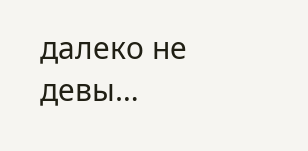далеко не девы…